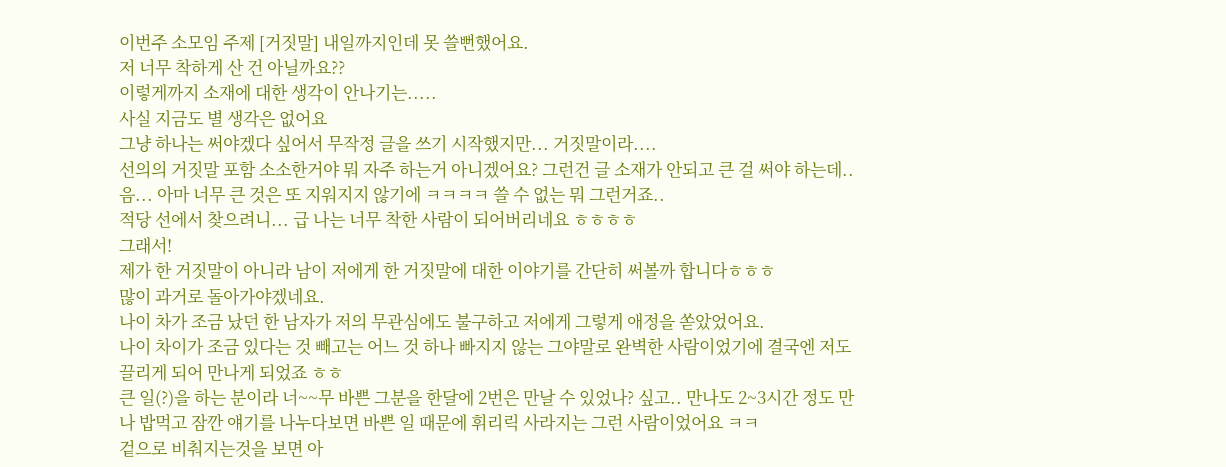이번주 소모임 주제 [거짓말] 내일까지인데 못 쓸뻔했어요.
저 너무 착하게 산 건 아닐까요??
이렇게까지 소재에 대한 생각이 안나기는.....
사실 지금도 별 생각은 없어요
그냥 하나는 써야겠다 싶어서 무작정 글을 쓰기 시작했지만... 거짓말이라....
선의의 거짓말 포함 소소한거야 뭐 자주 하는거 아니겠어요? 그런건 글 소재가 안되고 큰 걸 써야 하는데.. 음... 아마 너무 큰 것은 또 지워지지 않기에 ㅋㅋㅋㅋ 쓸 수 없는 뭐 그런거죠..
적당 선에서 찾으려니... 급 나는 너무 착한 사람이 되어버리네요 ㅎㅎㅎㅎ
그래서!
제가 한 거짓말이 아니라 남이 저에게 한 거짓말에 대한 이야기를 간단히 써볼까 합니다ㅎㅎㅎ
많이 과거로 돌아가야겠네요.
나이 차가 조금 났던 한 남자가 저의 무관심에도 불구하고 저에게 그렇게 애정을 쏟았었어요.
나이 차이가 조금 있다는 것 빼고는 어느 것 하나 빠지지 않는 그야말로 완벽한 사람이었기에 결국엔 저도 끌리게 되어 만나게 되었죠 ㅎㅎ
큰 일(?)을 하는 분이라 너~~무 바쁜 그분을 한달에 2번은 만날 수 있었나? 싶고.. 만나도 2~3시간 정도 만나 밥먹고 잠깐 얘기를 나누다보면 바쁜 일 때문에 휘리릭 사라지는 그런 사람이었어요 ㅋㅋ
겉으로 비춰지는것을 보면 아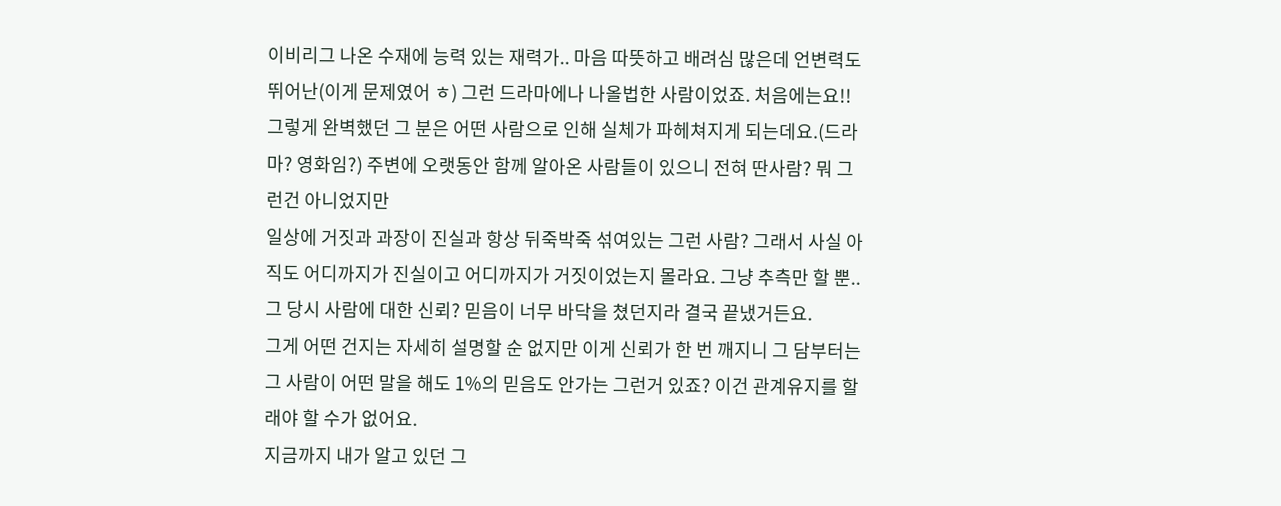이비리그 나온 수재에 능력 있는 재력가.. 마음 따뜻하고 배려심 많은데 언변력도 뛰어난(이게 문제였어 ㅎ) 그런 드라마에나 나올법한 사람이었죠. 처음에는요!!
그렇게 완벽했던 그 분은 어떤 사람으로 인해 실체가 파헤쳐지게 되는데요.(드라마? 영화임?) 주변에 오랫동안 함께 알아온 사람들이 있으니 전혀 딴사람? 뭐 그런건 아니었지만
일상에 거짓과 과장이 진실과 항상 뒤죽박죽 섞여있는 그런 사람? 그래서 사실 아직도 어디까지가 진실이고 어디까지가 거짓이었는지 몰라요. 그냥 추측만 할 뿐..
그 당시 사람에 대한 신뢰? 믿음이 너무 바닥을 쳤던지라 결국 끝냈거든요.
그게 어떤 건지는 자세히 설명할 순 없지만 이게 신뢰가 한 번 깨지니 그 담부터는 그 사람이 어떤 말을 해도 1%의 믿음도 안가는 그런거 있죠? 이건 관계유지를 할래야 할 수가 없어요.
지금까지 내가 알고 있던 그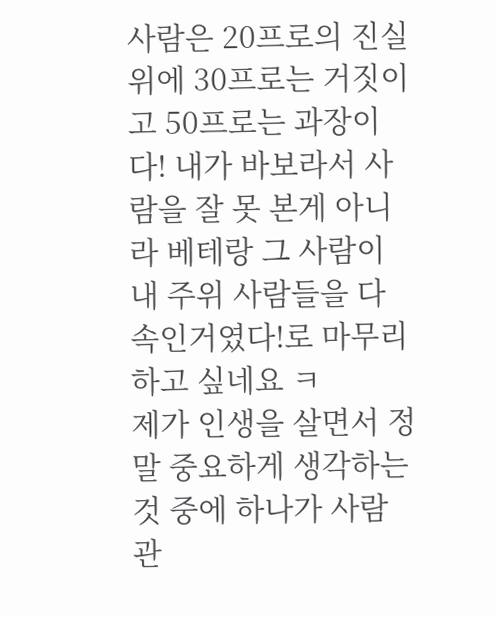사람은 20프로의 진실 위에 30프로는 거짓이고 50프로는 과장이다! 내가 바보라서 사람을 잘 못 본게 아니라 베테랑 그 사람이 내 주위 사람들을 다 속인거였다!로 마무리 하고 싶네요 ㅋ
제가 인생을 살면서 정말 중요하게 생각하는 것 중에 하나가 사람 관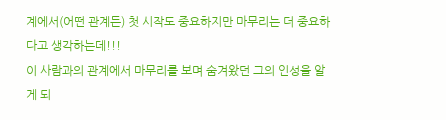계에서(어떤 관계든) 첫 시작도 중요하지만 마무리는 더 중요하다고 생각하는데!!!
이 사람과의 관계에서 마무리를 보며 숨겨왔던 그의 인성을 알게 되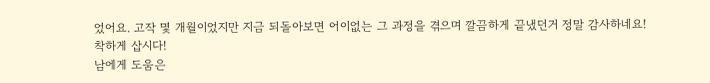었어요. 고작 몇 개월이었지만 지금 되돌아보면 어이없는 그 과정을 겪으며 깔끔하게 끝냈던거 정말 감사하네요!
착하게 삽시다!
남에게 도움은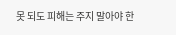못 되도 피해는 주지 말아야 한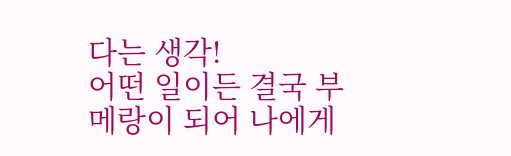다는 생각!
어떤 일이든 결국 부메랑이 되어 나에게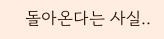돌아온다는 사실..